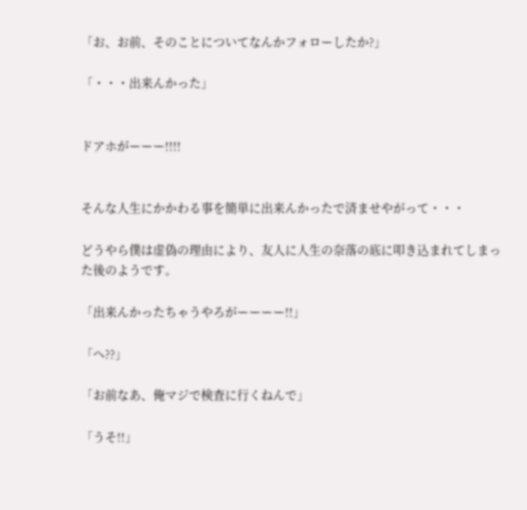「お、お前、そのことについてなんかフォローしたか?」

「・・・出来んかった」


ドアホがーーー!!!!


そんな人生にかかわる事を簡単に出来んかったで済ませやがって・・・

どうやら僕は虚偽の理由により、友人に人生の奈落の底に叩き込まれてしまった後のようです。

「出来んかったちゃうやろがーーーー!!」

「へ??」

「お前なあ、俺マジで検査に行くねんで」

「うそ!!」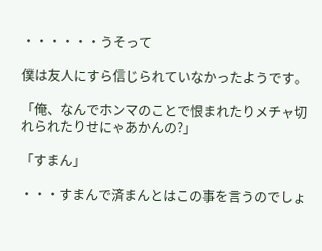・・・・・・うそって

僕は友人にすら信じられていなかったようです。

「俺、なんでホンマのことで恨まれたりメチャ切れられたりせにゃあかんの?」

「すまん」

・・・すまんで済まんとはこの事を言うのでしょ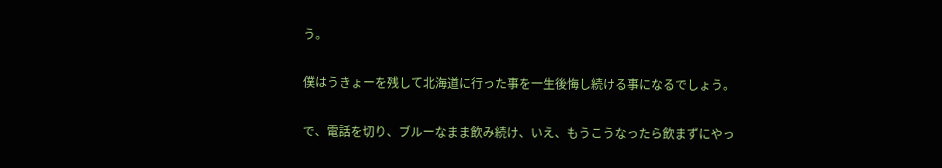う。

僕はうきょーを残して北海道に行った事を一生後悔し続ける事になるでしょう。

で、電話を切り、ブルーなまま飲み続け、いえ、もうこうなったら飲まずにやっ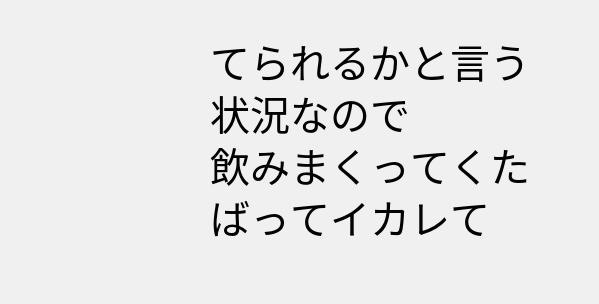てられるかと言う状況なので
飲みまくってくたばってイカレて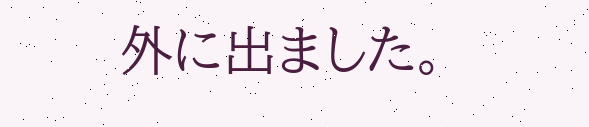外に出ました。